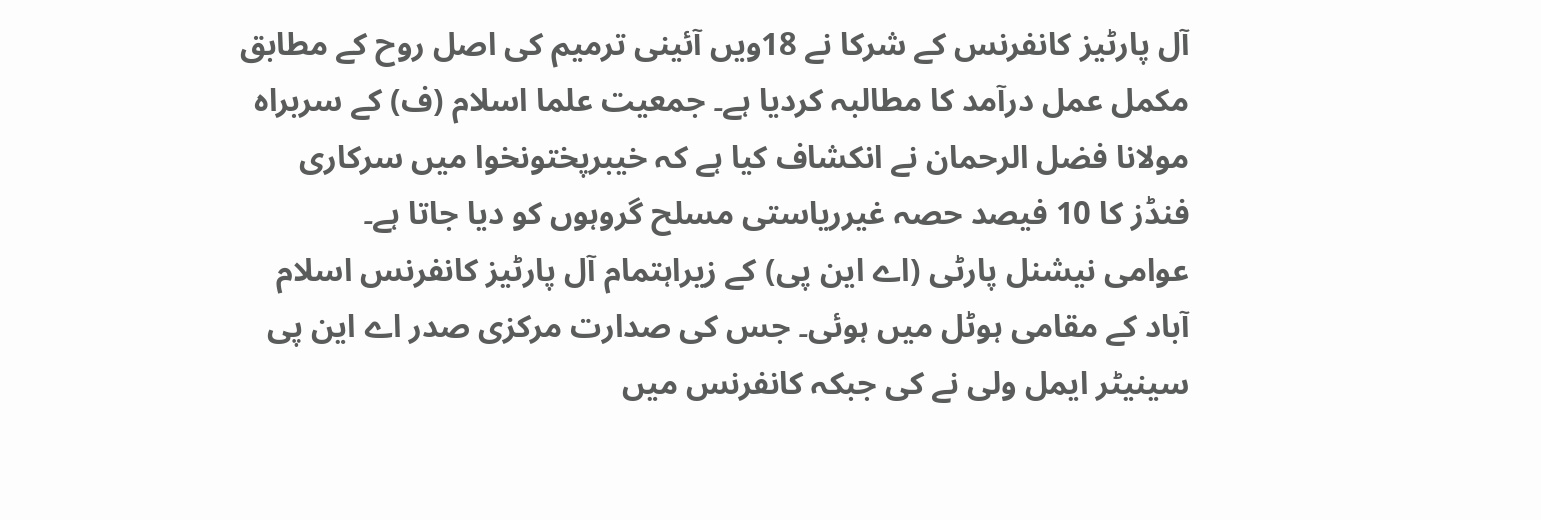آل پارٹیز کانفرنس کے شرکا نے 18ویں آئینی ترمیم کی اصل روح کے مطابق مکمل عمل درآمد کا مطالبہ کردیا ہے۔ جمعیت علما اسلام (ف) کے سربراہ مولانا فضل الرحمان نے انکشاف کیا ہے کہ خیبرپختونخوا میں سرکاری فنڈز کا 10 فیصد حصہ غیرریاستی مسلح گروہوں کو دیا جاتا ہے۔
عوامی نیشنل پارٹی (اے این پی) کے زیراہتمام آل پارٹیز کانفرنس اسلام آباد کے مقامی ہوٹل میں ہوئی۔ جس کی صدارت مرکزی صدر اے این پی سینیٹر ایمل ولی نے کی جبکہ کانفرنس میں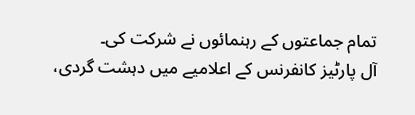تمام جماعتوں کے رہنمائوں نے شرکت کی۔
آل پارٹیز کانفرنس کے اعلامیے میں دہشت گردی،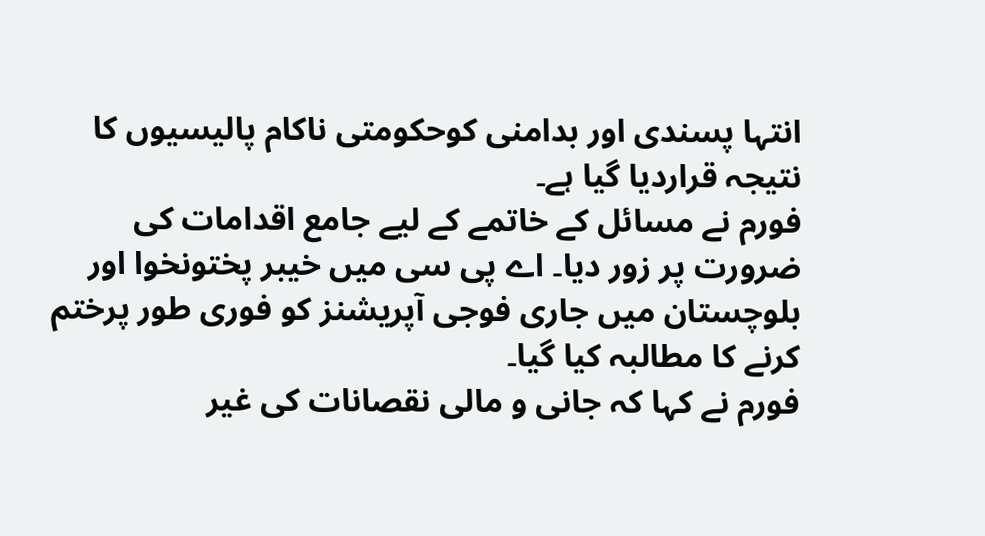انتہا پسندی اور بدامنی کوحکومتی ناکام پالیسیوں کا نتیجہ قراردیا گیا ہے۔
فورم نے مسائل کے خاتمے کے لیے جامع اقدامات کی ضرورت پر زور دیا۔ اے پی سی میں خیبر پختونخوا اور بلوچستان میں جاری فوجی آپریشنز کو فوری طور پرختم کرنے کا مطالبہ کیا گیا۔
فورم نے کہا کہ جانی و مالی نقصانات کی غیر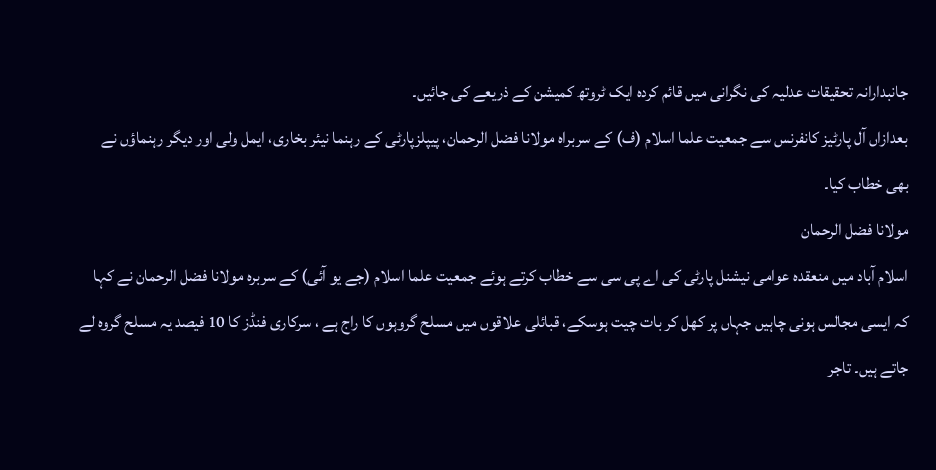جانبدارانہ تحقیقات عدلیہ کی نگرانی میں قائم کردہ ایک ٹروتھ کمیشن کے ذریعے کی جائیں۔
بعدازاں آل پارٹیز کانفرنس سے جمعیت علما اسلام (ف) کے سربراہ مولانا فضل الرحمان، پیپلزپارٹی کے رہنما نیئر بخاری، ایمل ولی اور دیگر رہنماؤں نے بھی خطاب کیا۔
مولانا فضل الرحمان
اسلام آباد میں منعقدہ عوامی نیشنل پارٹی کی اے پی سی سے خطاب کرتے ہوئے جمعیت علما اسلام (جے یو آئی) کے سربرہ مولانا فضل الرحمان نے کہا کہ ایسی مجالس ہونی چاہیں جہاں پر کھل کر بات چیت ہوسکے، قبائلی علاقوں میں مسلح گروہوں کا راج ہے ، سرکاری فنڈز کا 10 فیصد یہ مسلح گروہ لے جاتے ہیں۔ تاجر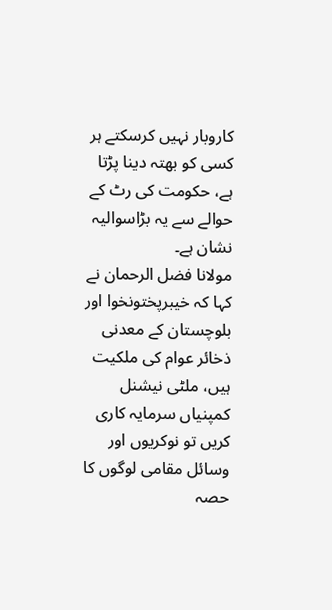کاروبار نہیں کرسکتے ہر کسی کو بھتہ دینا پڑتا ہے، حکومت کی رٹ کے حوالے سے یہ بڑاسوالیہ نشان ہے۔
مولانا فضل الرحمان نے کہا کہ خیبرپختونخوا اور بلوچستان کے معدنی ذخائر عوام کی ملکیت ہیں، ملٹی نیشنل کمپنیاں سرمایہ کاری کریں تو نوکریوں اور وسائل مقامی لوگوں کا حصہ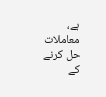ہے، معاملات حل کرنے کے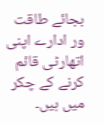بجائے طاقت ور ادارے اپنی اتھارٹی قائم کرنے کے چکر میں ہیں۔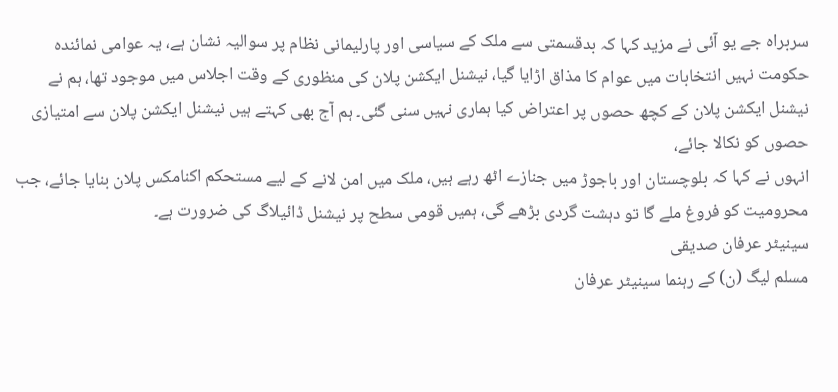سربراہ جے یو آئی نے مزید کہا کہ بدقسمتی سے ملک کے سیاسی اور پارلیمانی نظام پر سوالیہ نشان ہے، یہ عوامی نمائندہ حکومت نہیں انتخابات میں عوام کا مذاق اڑایا گیا، نیشنل ایکشن پلان کی منظوری کے وقت اجلاس میں موجود تھا، ہم نے نیشنل ایکشن پلان کے کچھ حصوں پر اعتراض کیا ہماری نہیں سنی گئی۔ ہم آج بھی کہتے ہیں نیشنل ایکشن پلان سے امتیازی حصوں کو نکالا جائے،
انہوں نے کہا کہ بلوچستان اور باجوڑ میں جنازے اٹھ رہے ہیں، ملک میں امن لانے کے لیے مستحکم اکنامکس پلان بنایا جائے، جب محرومیت کو فروغ ملے گا تو دہشت گردی بڑھے گی، ہمیں قومی سطح پر نیشنل ڈائیلاگ کی ضرورت ہے۔
سینیٹر عرفان صدیقی
مسلم لیگ (ن) کے رہنما سینیٹر عرفان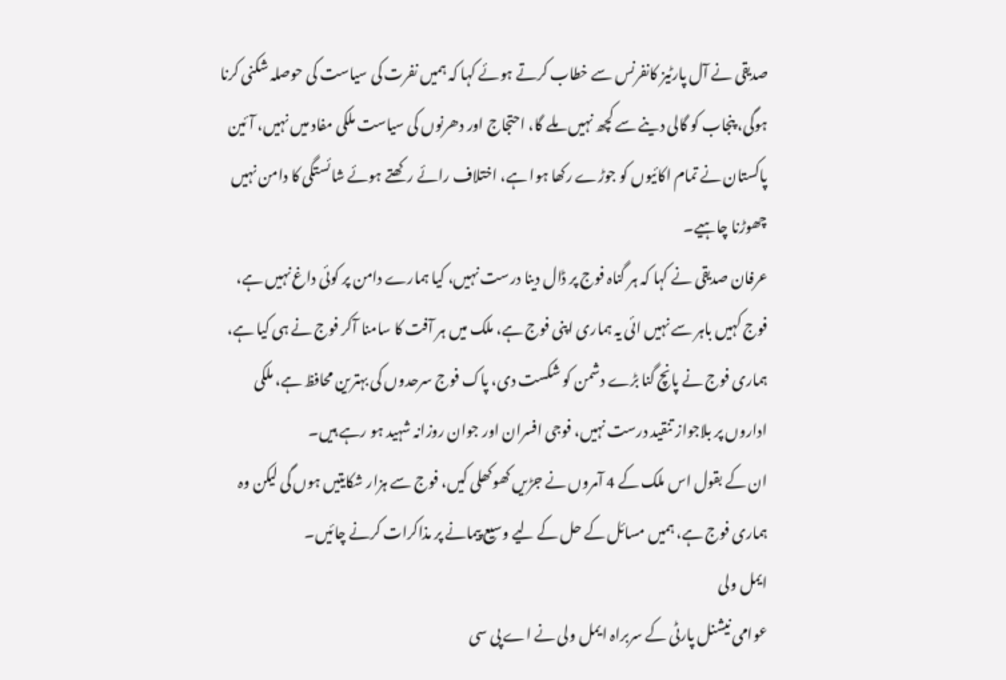صدیقی نے آل پارٹیز کانفرنس سے خطاب کرتے ہوئے کہا کہ ہمیں نفرت کی سیاست کی حوصلہ شکنی کرنا ہوگی، پنجاب کو گالی دینے سے کچھ نہیں ملے گا، احتجاج اور دھرنوں کی سیاست ملکی مفاد میں نہیں، آئین پاکستان نے تمام اکائیوں کو جوڑے رکھا ہوا ہے، اختلاف رائے رکھتے ہوئے شائستگی کا دامن نہیں چھوڑنا چاہیے۔
عرفان صدیقی نے کہا کہ ہر گناہ فوج پر ڈال دینا درست نہیں، کیا ہمارے دامن پر کوئی داغ نہیں ہے، فوج کہیں باہر سے نہیں ائی یہ ہماری اپنی فوج ہے، ملک میں ہر آفت کا سامنا آکر فوج نے ہی کیا ہے، ہماری فوج نے پانچ گنا بڑے دشمن کو شکست دی، پاک فوج سرحدوں کی بہترین محافظ ہے، ملکی اداروں پر بلاجواز تنقید درست نہیں، فوجی افسران اور جوان روزانہ شہید ہو رہے ہیں۔
ان کے بقول اس ملک کے 4 آمروں نے جڑیں کھوکھلی کیں، فوج سے ہزار شکایتیں ہوں گی لیکن وہ ہماری فوج ہے، ہمیں مسائل کے حل کے لیے وسیع پیمانے پر مذاکرات کرنے چائیں۔
ایمل ولی
عوامی نیشنل پارٹی کے سربراہ ایمل ولی نے اے پی سی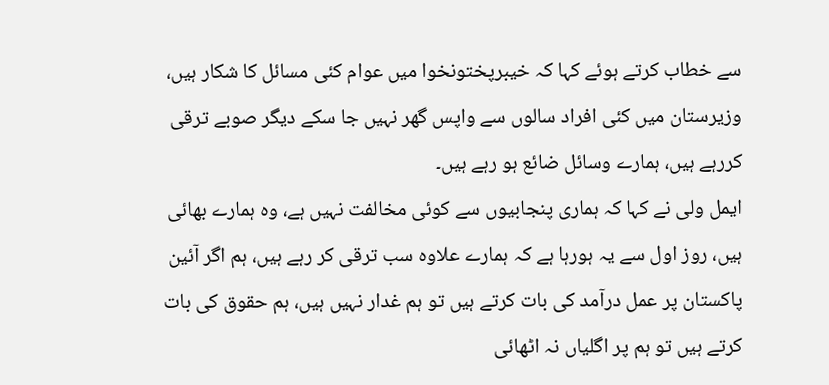سے خطاب کرتے ہوئے کہا کہ خیبرپختونخوا میں عوام کئی مسائل کا شکار ہیں، وزیرستان میں کئی افراد سالوں سے واپس گھر نہیں جا سکے دیگر صوبے ترقی کررہے ہیں، ہمارے وسائل ضائع ہو رہے ہیں۔
ایمل ولی نے کہا کہ ہماری پنجابیوں سے کوئی مخالفت نہیں ہے، وہ ہمارے بھائی ہیں، روز اول سے یہ ہورہا ہے کہ ہمارے علاوہ سب ترقی کر رہے ہیں، ہم اگر آئین پاکستان پر عمل درآمد کی بات کرتے ہیں تو ہم غدار نہیں ہیں، ہم حقوق کی بات کرتے ہیں تو ہم پر اگلیاں نہ اٹھائی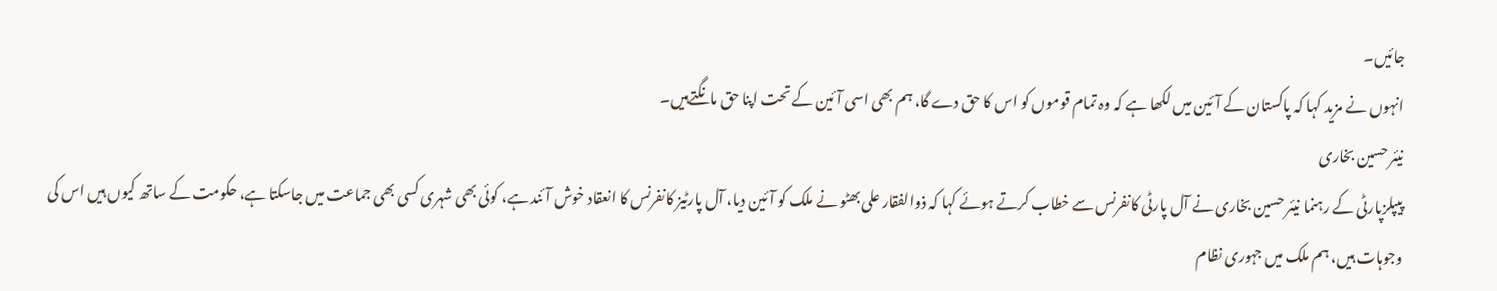جائیں۔
انہوں نے مزید کہا کہ پاکستان کے آئین میں لکھا ہے کہ وہ تمام قوموں کو اس کا حق دے گا، ہم بھی اسی آئین کے تحت اپنا حق مانگتےہیں۔
نیئر حسین بخاری
پیپلزپارٹی کے رہنما نیئر حسین بخاری نے آل پارٹی کانفرنس سے خطاب کرتے ہوئے کہا کہ ذوالفقار علی بھٹو نے ملک کو آئین دیا، آل پارٹیز کانفرنس کا انعقاد خوش آئند ہے، کوئی بھی شہری کسی بھی جماعت میں جاسکتا ہے، حکومت کے ساتھ کیوں ہیں اس کی وجوہات ہیں، ہم ملک میں جہوری نظام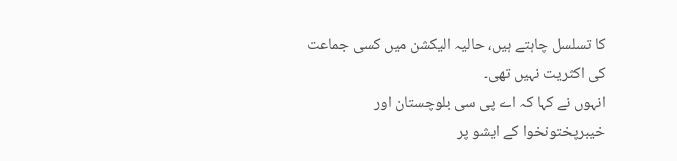کا تسلسل چاہتے ہیں، حالیہ الیکشن میں کسی جماعت کی اکثریت نہیں تھی۔
انہوں نے کہا کہ اے پی سی بلوچستان اور خیبرپختونخوا کے ایشو پر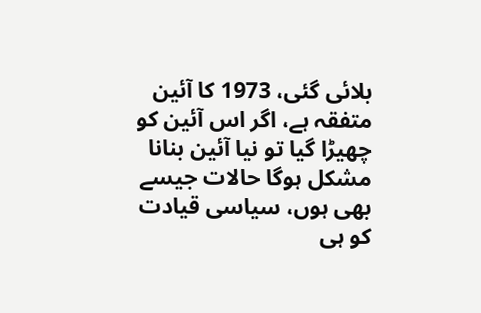بلائی گئی، 1973 کا آئین متفقہ ہے، اگر اس آئین کو چھیڑا گیا تو نیا آئین بنانا مشکل ہوگا حالات جیسے بھی ہوں، سیاسی قیادت کو ہی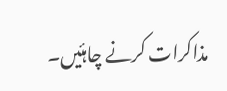مذاکرات کرنے چاہئیں۔